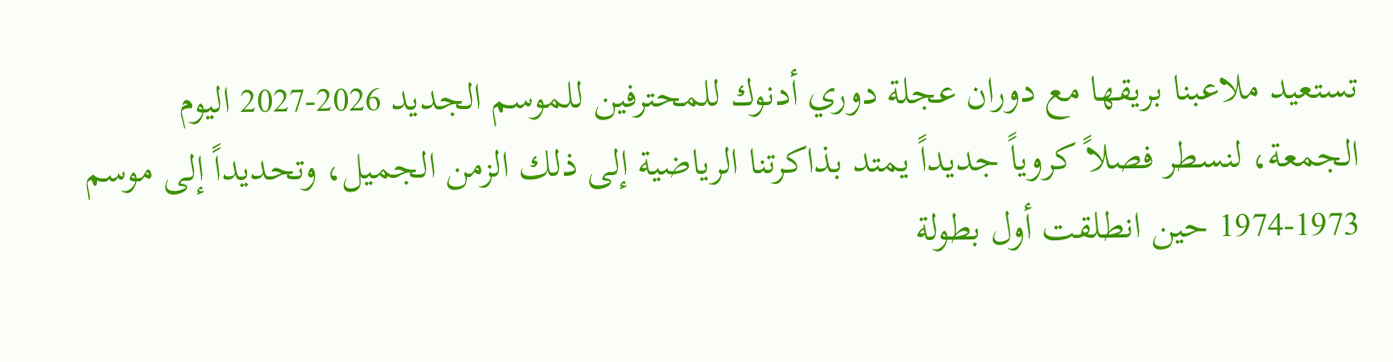تستعيد ملاعبنا بريقها مع دوران عجلة دوري أدنوك للمحترفين للموسم الجديد 2026-2027 اليوم الجمعة، لنسطر فصلاً كروياً جديداً يمتد بذاكرتنا الرياضية إلى ذلك الزمن الجميل، وتحديداً إلى موسم 1973-1974 حين انطلقت أول بطولة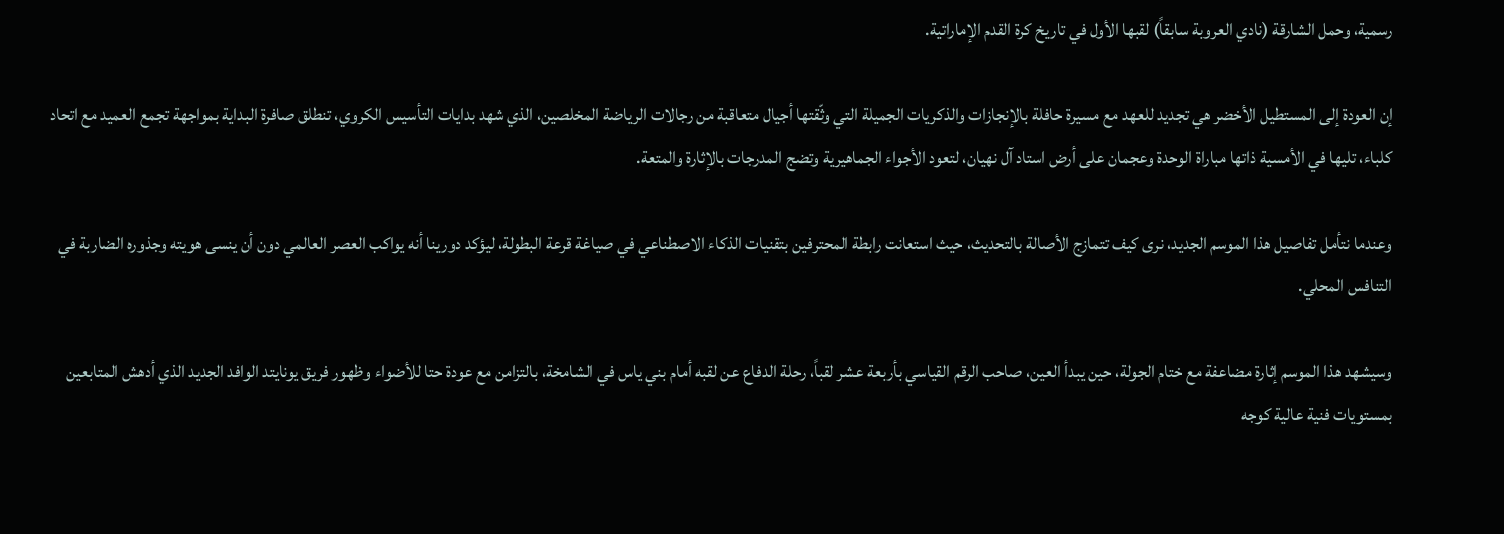رسمية، وحمل الشارقة (نادي العروبة سابقاً) لقبها الأول في تاريخ كرة القدم الإماراتية.

إن العودة إلى المستطيل الأخضر هي تجديد للعهد مع مسيرة حافلة بالإنجازات والذكريات الجميلة التي وثّقتها أجيال متعاقبة من رجالات الرياضة المخلصين، الذي شهد بدايات التأسيس الكروي، تنطلق صافرة البداية بمواجهة تجمع العميد مع اتحاد كلباء، تليها في الأمسية ذاتها مباراة الوحدة وعجمان على أرض استاد آل نهيان، لتعود الأجواء الجماهيرية وتضج المدرجات بالإثارة والمتعة.

وعندما نتأمل تفاصيل هذا الموسم الجديد، نرى كيف تتمازج الأصالة بالتحديث، حيث استعانت رابطة المحترفين بتقنيات الذكاء الاصطناعي في صياغة قرعة البطولة، ليؤكد دورينا أنه يواكب العصر العالمي دون أن ينسى هويته وجذوره الضاربة في التنافس المحلي.

وسيشهد هذا الموسم إثارة مضاعفة مع ختام الجولة، حين يبدأ العين، صاحب الرقم القياسي بأربعة عشر لقباً، رحلة الدفاع عن لقبه أمام بني ياس في الشامخة، بالتزامن مع عودة حتا للأضواء وظهور فريق يونايتد الوافد الجديد الذي أدهش المتابعين بمستويات فنية عالية كوجه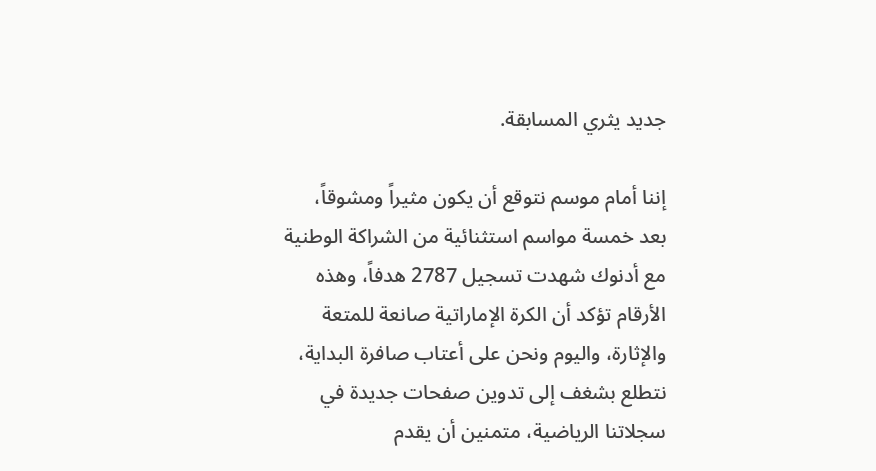جديد يثري المسابقة.

إننا أمام موسم نتوقع أن يكون مثيراً ومشوقاً، بعد خمسة مواسم استثنائية من الشراكة الوطنية مع أدنوك شهدت تسجيل 2787 هدفاً، وهذه الأرقام تؤكد أن الكرة الإماراتية صانعة للمتعة والإثارة، واليوم ونحن على أعتاب صافرة البداية، نتطلع بشغف إلى تدوين صفحات جديدة في سجلاتنا الرياضية، متمنين أن يقدم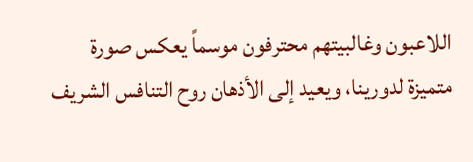اللاعبون وغالبيتهم محترفون موسماً يعكس صورة متميزة لدورينا، ويعيد إلى الأذهان روح التنافس الشريف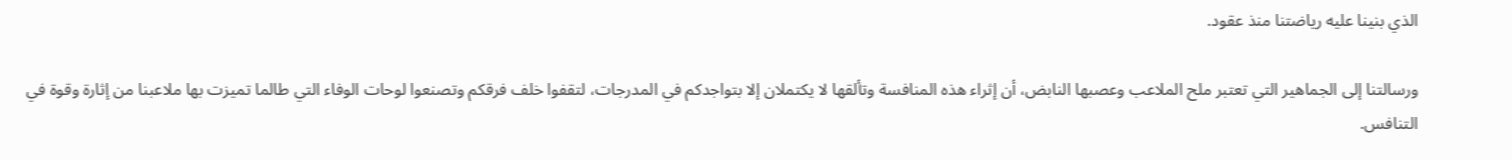الذي بنينا عليه رياضتنا منذ عقود.

ورسالتنا إلى الجماهير التي تعتبر ملح الملاعب وعصبها النابض، أن إثراء هذه المنافسة وتألقها لا يكتملان إلا بتواجدكم في المدرجات، لتقفوا خلف فرقكم وتصنعوا لوحات الوفاء التي طالما تميزت بها ملاعبنا من إثارة وقوة في التنافس.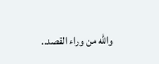والله من وراء القصد..